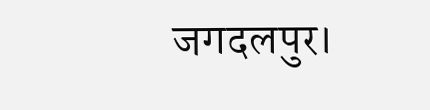जगदलपुर।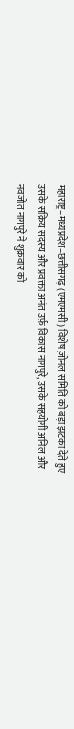महाराष्ट्र–मध्यप्रदेश–छत्तीसगढ़ (एमएमसी) विशेष ज़ोनल समिति को बड़ा झटका देते हुए उसके सक्रिय सदस्य और प्रवक्ता अनंत उर्फ़ विकास नागपुरे, उसके सहयोगी अनिल और नवजोत नागपुरे ने शुक्रवार को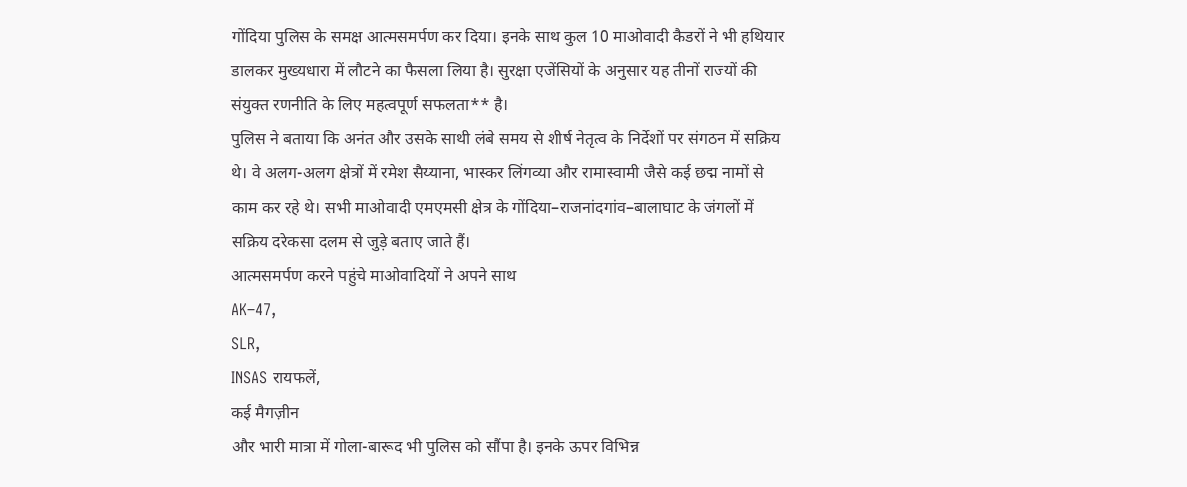गोंदिया पुलिस के समक्ष आत्मसमर्पण कर दिया। इनके साथ कुल 10 माओवादी कैडरों ने भी हथियार डालकर मुख्यधारा में लौटने का फैसला लिया है। सुरक्षा एजेंसियों के अनुसार यह तीनों राज्यों की संयुक्त रणनीति के लिए महत्वपूर्ण सफलता** है।
पुलिस ने बताया कि अनंत और उसके साथी लंबे समय से शीर्ष नेतृत्व के निर्देशों पर संगठन में सक्रिय थे। वे अलग-अलग क्षेत्रों में रमेश सैय्याना, भास्कर लिंगव्या और रामास्वामी जैसे कई छद्म नामों से काम कर रहे थे। सभी माओवादी एमएमसी क्षेत्र के गोंदिया–राजनांदगांव–बालाघाट के जंगलों में सक्रिय दरेकसा दलम से जुड़े बताए जाते हैं।
आत्मसमर्पण करने पहुंचे माओवादियों ने अपने साथ
AK–47,
SLR,
INSAS रायफलें,
कई मैगज़ीन
और भारी मात्रा में गोला-बारूद भी पुलिस को सौंपा है। इनके ऊपर विभिन्न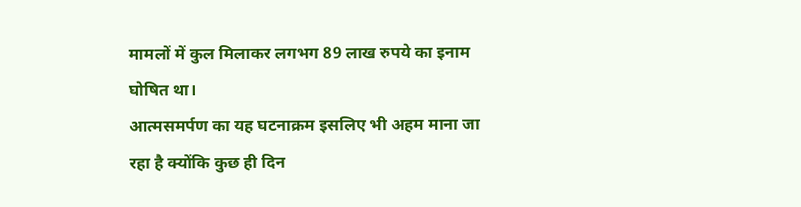मामलों में कुल मिलाकर लगभग 89 लाख रुपये का इनाम घोषित था।
आत्मसमर्पण का यह घटनाक्रम इसलिए भी अहम माना जा रहा है क्योंकि कुछ ही दिन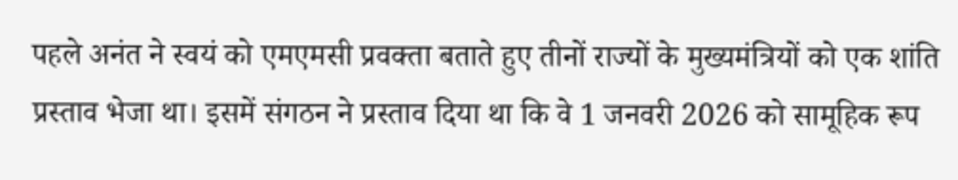पहले अनंत ने स्वयं को एमएमसी प्रवक्ता बताते हुए तीनों राज्यों के मुख्यमंत्रियों को एक शांति प्रस्ताव भेजा था। इसमें संगठन ने प्रस्ताव दिया था कि वे 1 जनवरी 2026 को सामूहिक रूप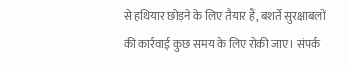से हथियार छोड़ने के लिए तैयार हैं, बशर्ते सुरक्षाबलों की कार्रवाई कुछ समय के लिए रोकी जाए। संपर्क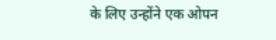के लिए उन्होंने एक ओपन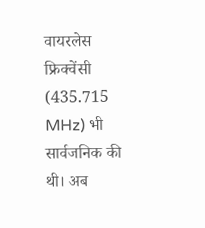वायरलेस फ्रिक्वेंसी (435.715 MHz) भी सार्वजनिक की थी। अब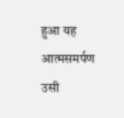हुआ यह आत्मसमर्पण उसी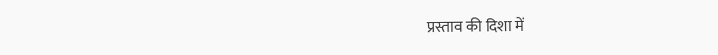प्रस्ताव की दिशा में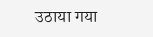उठाया गया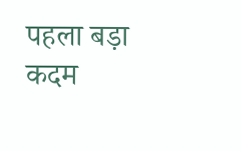पहला बड़ा कदम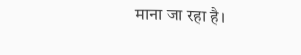माना जा रहा है।